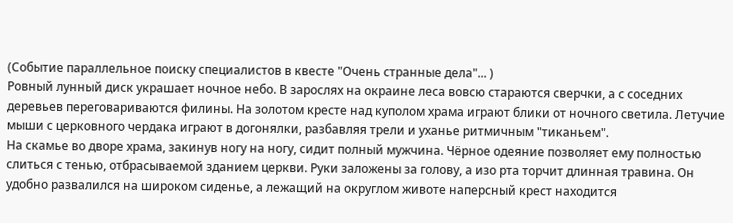(Событие параллельное поиску специалистов в квесте "Очень странные дела"... )
Ровный лунный диск украшает ночное небо. В зарослях на окраине леса вовсю стараются сверчки, а с соседних деревьев переговариваются филины. На золотом кресте над куполом храма играют блики от ночного светила. Летучие мыши с церковного чердака играют в догонялки, разбавляя трели и уханье ритмичным "тиканьем".
На скамье во дворе храма, закинув ногу на ногу, сидит полный мужчина. Чёрное одеяние позволяет ему полностью слиться с тенью, отбрасываемой зданием церкви. Руки заложены за голову, а изо рта торчит длинная травина. Он удобно развалился на широком сиденье, а лежащий на округлом животе наперсный крест находится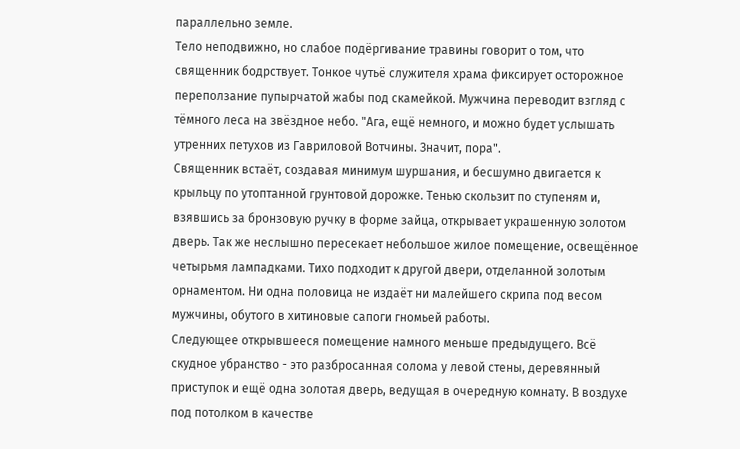параллельно земле.
Тело неподвижно, но слабое подёргивание травины говорит о том, что священник бодрствует. Тонкое чутьё служителя храма фиксирует осторожное переползание пупырчатой жабы под скамейкой. Мужчина переводит взгляд с тёмного леса на звёздное небо. "Ага, ещё немного, и можно будет услышать утренних петухов из Гавриловой Вотчины. Значит, пора".
Священник встаёт, создавая минимум шуршания, и бесшумно двигается к крыльцу по утоптанной грунтовой дорожке. Тенью скользит по ступеням и, взявшись за бронзовую ручку в форме зайца, открывает украшенную золотом дверь. Так же неслышно пересекает небольшое жилое помещение, освещённое четырьмя лампадками. Тихо подходит к другой двери, отделанной золотым орнаментом. Ни одна половица не издаёт ни малейшего скрипа под весом мужчины, обутого в хитиновые сапоги гномьей работы.
Следующее открывшееся помещение намного меньше предыдущего. Всё скудное убранство - это разбросанная солома у левой стены, деревянный приступок и ещё одна золотая дверь, ведущая в очередную комнату. В воздухе под потолком в качестве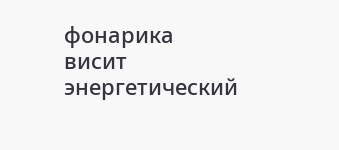фонарика висит энергетический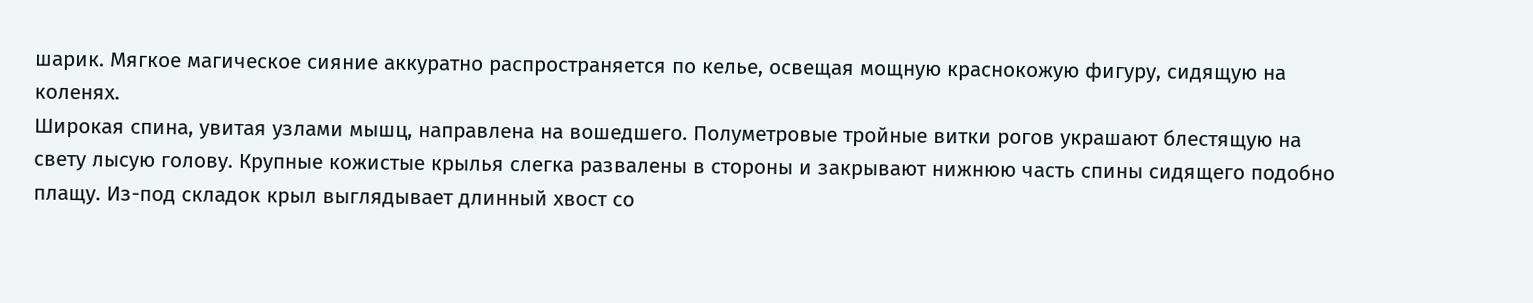шарик. Мягкое магическое сияние аккуратно распространяется по келье, освещая мощную краснокожую фигуру, сидящую на коленях.
Широкая спина, увитая узлами мышц, направлена на вошедшего. Полуметровые тройные витки рогов украшают блестящую на свету лысую голову. Крупные кожистые крылья слегка развалены в стороны и закрывают нижнюю часть спины сидящего подобно плащу. Из-под складок крыл выглядывает длинный хвост со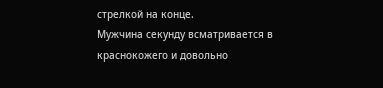стрелкой на конце.
Мужчина секунду всматривается в краснокожего и довольно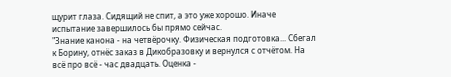щурит глаза. Сидящий не спит, а это уже хорошо. Иначе испытание завершилось бы прямо сейчас.
"Знание канона - на четвёрочку. Физическая подготовка... Сбегал к Борину, отнёс заказ в Дикобразовку и вернулся с отчётом. На всё про всё - час двадцать. Оценка -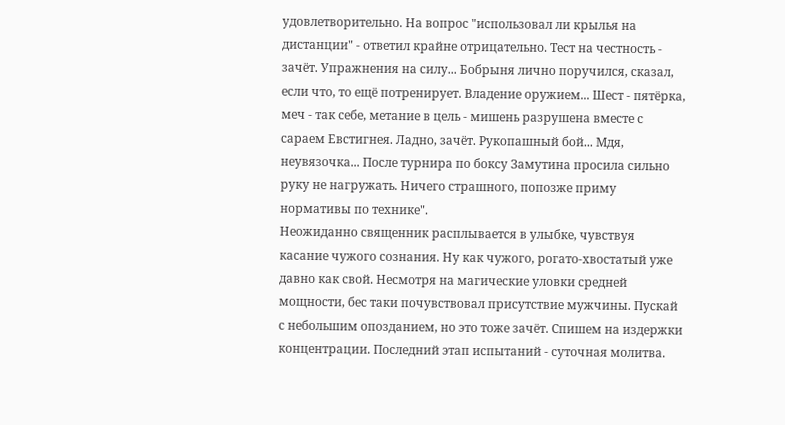удовлетворительно. На вопрос "использовал ли крылья на дистанции" - ответил крайне отрицательно. Тест на честность - зачёт. Упражнения на силу... Бобрыня лично поручился, сказал, если что, то ещё потренирует. Владение оружием... Шест - пятёрка, меч - так себе, метание в цель - мишень разрушена вместе с сараем Евстигнея. Ладно, зачёт. Рукопашный бой... Мдя, неувязочка... После турнира по боксу Замутина просила сильно руку не нагружать. Ничего страшного, попозже приму нормативы по технике".
Неожиданно священник расплывается в улыбке, чувствуя касание чужого сознания. Ну как чужого, рогато-хвостатый уже давно как свой. Несмотря на магические уловки средней мощности, бес таки почувствовал присутствие мужчины. Пускай с небольшим опозданием, но это тоже зачёт. Спишем на издержки концентрации. Последний этап испытаний - суточная молитва.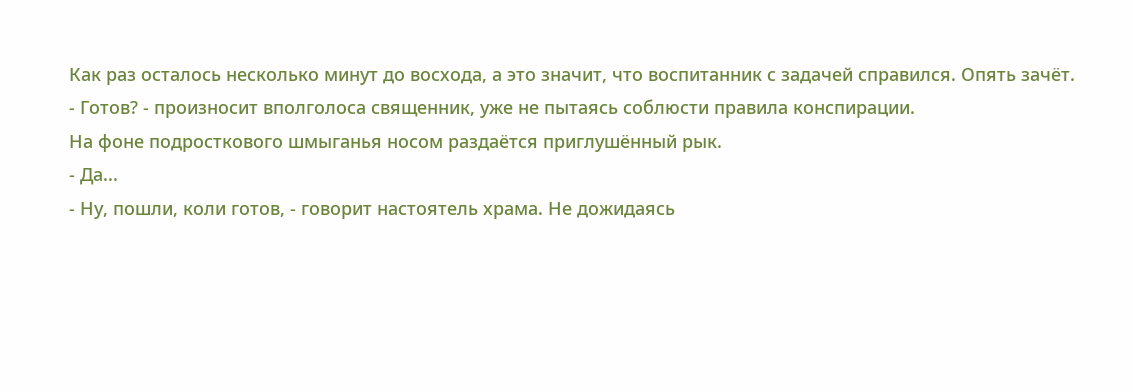Как раз осталось несколько минут до восхода, а это значит, что воспитанник с задачей справился. Опять зачёт.
- Готов? - произносит вполголоса священник, уже не пытаясь соблюсти правила конспирации.
На фоне подросткового шмыганья носом раздаётся приглушённый рык.
- Да...
- Ну, пошли, коли готов, - говорит настоятель храма. Не дожидаясь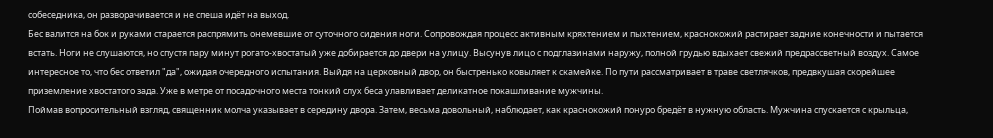собеседника, он разворачивается и не спеша идёт на выход.
Бес валится на бок и руками старается распрямить онемевшие от суточного сидения ноги. Сопровождая процесс активным кряхтением и пыхтением, краснокожий растирает задние конечности и пытается встать. Ноги не слушаются, но спустя пару минут рогато-хвостатый уже добирается до двери на улицу. Высунув лицо с подглазинами наружу, полной грудью вдыхает свежий предрассветный воздух. Самое интересное то, что бес ответил "да", ожидая очередного испытания. Выйдя на церковный двор, он быстренько ковыляет к скамейке. По пути рассматривает в траве светлячков, предвкушая скорейшее приземление хвостатого зада. Уже в метре от посадочного места тонкий слух беса улавливает деликатное покашливание мужчины.
Поймав вопросительный взгляд, священник молча указывает в середину двора. Затем, весьма довольный, наблюдает, как краснокожий понуро бредёт в нужную область. Мужчина спускается с крыльца,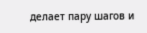делает пару шагов и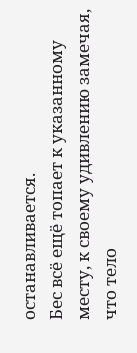останавливается.
Бес всё ещё топает к указанному месту, к своему удивлению замечая, что тело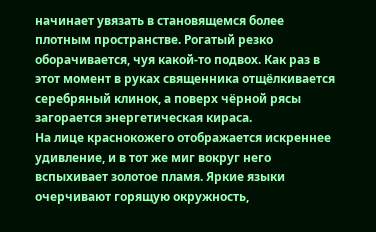начинает увязать в становящемся более плотным пространстве. Рогатый резко оборачивается, чуя какой-то подвох. Как раз в этот момент в руках священника отщёлкивается серебряный клинок, а поверх чёрной рясы загорается энергетическая кираса.
На лице краснокожего отображается искреннее удивление, и в тот же миг вокруг него вспыхивает золотое пламя. Яркие языки очерчивают горящую окружность,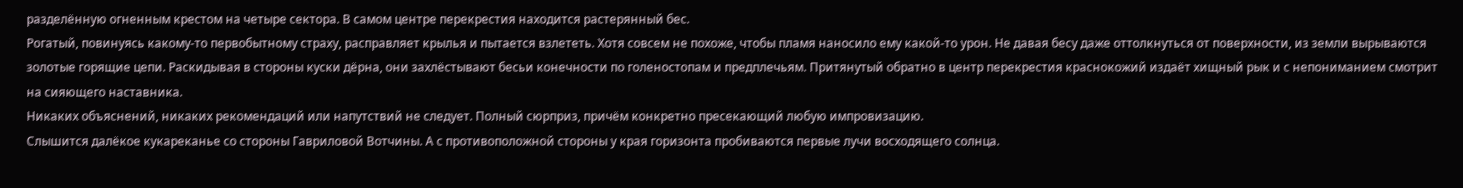разделённую огненным крестом на четыре сектора. В самом центре перекрестия находится растерянный бес.
Рогатый, повинуясь какому-то первобытному страху, расправляет крылья и пытается взлететь. Хотя совсем не похоже, чтобы пламя наносило ему какой-то урон. Не давая бесу даже оттолкнуться от поверхности, из земли вырываются золотые горящие цепи. Раскидывая в стороны куски дёрна, они захлёстывают бесьи конечности по голеностопам и предплечьям. Притянутый обратно в центр перекрестия краснокожий издаёт хищный рык и с непониманием смотрит на сияющего наставника.
Никаких объяснений, никаких рекомендаций или напутствий не следует. Полный сюрприз, причём конкретно пресекающий любую импровизацию.
Слышится далёкое кукареканье со стороны Гавриловой Вотчины. А с противоположной стороны у края горизонта пробиваются первые лучи восходящего солнца.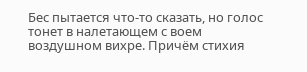Бес пытается что-то сказать, но голос тонет в налетающем с воем воздушном вихре. Причём стихия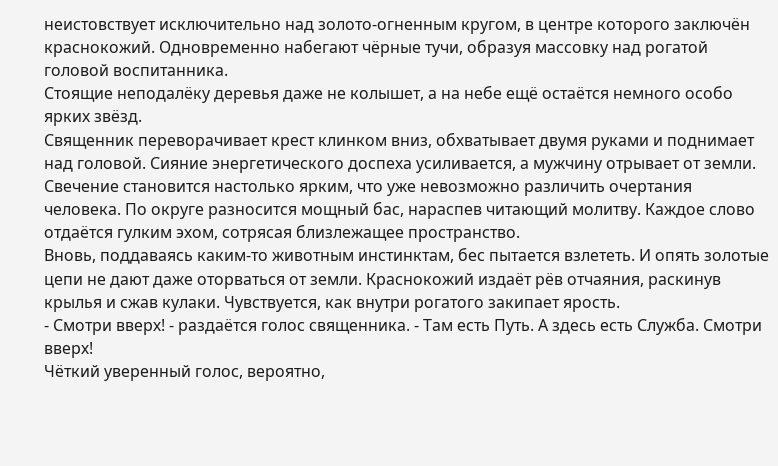неистовствует исключительно над золото-огненным кругом, в центре которого заключён краснокожий. Одновременно набегают чёрные тучи, образуя массовку над рогатой головой воспитанника.
Стоящие неподалёку деревья даже не колышет, а на небе ещё остаётся немного особо ярких звёзд.
Священник переворачивает крест клинком вниз, обхватывает двумя руками и поднимает над головой. Сияние энергетического доспеха усиливается, а мужчину отрывает от земли. Свечение становится настолько ярким, что уже невозможно различить очертания человека. По округе разносится мощный бас, нараспев читающий молитву. Каждое слово отдаётся гулким эхом, сотрясая близлежащее пространство.
Вновь, поддаваясь каким-то животным инстинктам, бес пытается взлететь. И опять золотые цепи не дают даже оторваться от земли. Краснокожий издаёт рёв отчаяния, раскинув крылья и сжав кулаки. Чувствуется, как внутри рогатого закипает ярость.
- Смотри вверх! - раздаётся голос священника. - Там есть Путь. А здесь есть Служба. Смотри вверх!
Чёткий уверенный голос, вероятно,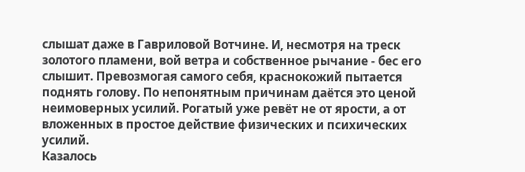слышат даже в Гавриловой Вотчине. И, несмотря на треск золотого пламени, вой ветра и собственное рычание - бес его слышит. Превозмогая самого себя, краснокожий пытается поднять голову. По непонятным причинам даётся это ценой неимоверных усилий. Рогатый уже ревёт не от ярости, а от вложенных в простое действие физических и психических усилий.
Казалось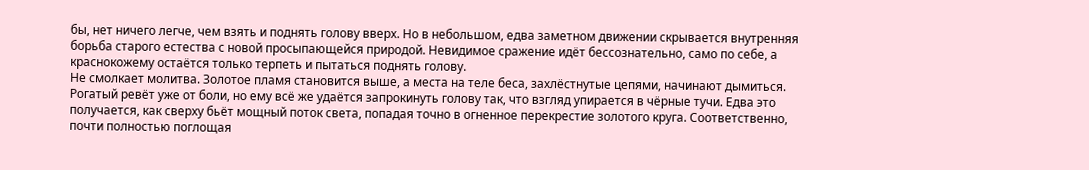бы, нет ничего легче, чем взять и поднять голову вверх. Но в небольшом, едва заметном движении скрывается внутренняя борьба старого естества с новой просыпающейся природой. Невидимое сражение идёт бессознательно, само по себе, а краснокожему остаётся только терпеть и пытаться поднять голову.
Не смолкает молитва. Золотое пламя становится выше, а места на теле беса, захлёстнутые цепями, начинают дымиться. Рогатый ревёт уже от боли, но ему всё же удаётся запрокинуть голову так, что взгляд упирается в чёрные тучи. Едва это получается, как сверху бьёт мощный поток света, попадая точно в огненное перекрестие золотого круга. Соответственно, почти полностью поглощая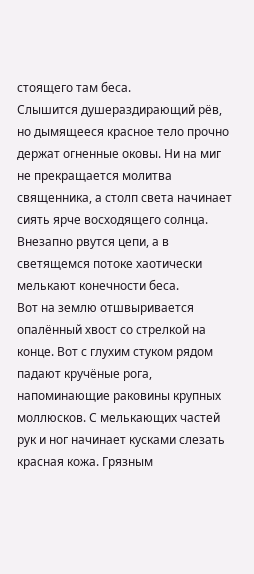стоящего там беса.
Слышится душераздирающий рёв, но дымящееся красное тело прочно держат огненные оковы. Ни на миг не прекращается молитва священника, а столп света начинает сиять ярче восходящего солнца. Внезапно рвутся цепи, а в светящемся потоке хаотически мелькают конечности беса.
Вот на землю отшвыривается опалённый хвост со стрелкой на конце. Вот с глухим стуком рядом падают кручёные рога, напоминающие раковины крупных моллюсков. С мелькающих частей рук и ног начинает кусками слезать красная кожа. Грязным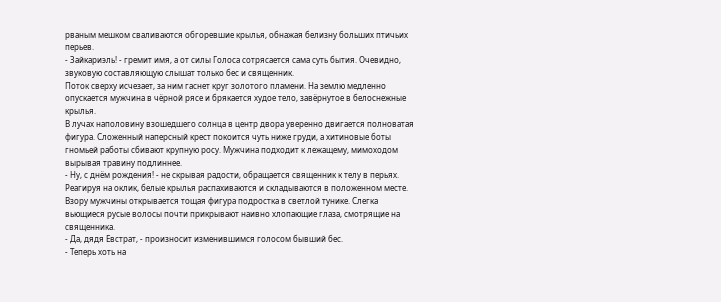рваным мешком сваливаются обгоревшие крылья, обнажая белизну больших птичьих перьев.
- Зайкариэль! - гремит имя, а от силы Голоса сотрясается сама суть бытия. Очевидно, звуковую составляющую слышат только бес и священник.
Поток сверху исчезает, за ним гаснет круг золотого пламени. На землю медленно опускается мужчина в чёрной рясе и брякается худое тело, завёрнутое в белоснежные крылья.
В лучах наполовину взошедшего солнца в центр двора уверенно двигается полноватая фигура. Сложенный наперсный крест покоится чуть ниже груди, а хитиновые боты гномьей работы сбивают крупную росу. Мужчина подходит к лежащему, мимоходом вырывая травину подлиннее.
- Ну, с днём рождения! - не скрывая радости, обращается священник к телу в перьях.
Реагируя на оклик, белые крылья распахиваются и складываются в положенном месте. Взору мужчины открывается тощая фигура подростка в светлой тунике. Слегка вьющиеся русые волосы почти прикрывают наивно хлопающие глаза, смотрящие на священника.
- Да, дядя Евстрат, - произносит изменившимся голосом бывший бес.
- Теперь хоть на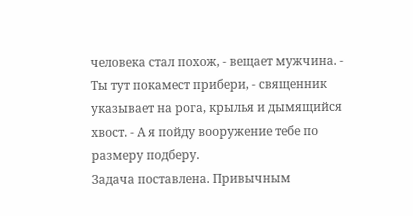человека стал похож, - вещает мужчина. - Ты тут покамест прибери, - священник указывает на рога, крылья и дымящийся хвост. - А я пойду вооружение тебе по размеру подберу.
Задача поставлена. Привычным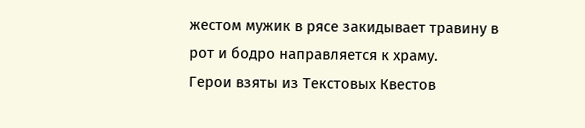жестом мужик в рясе закидывает травину в рот и бодро направляется к храму.
Герои взяты из Текстовых Квестов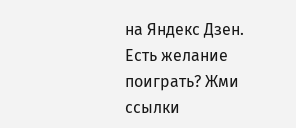на Яндекс Дзен. Есть желание поиграть? Жми ссылки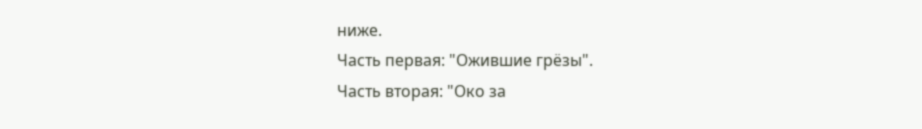ниже.
Часть первая: "Ожившие грёзы".
Часть вторая: "Око за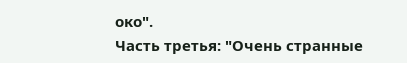око".
Часть третья: "Очень странные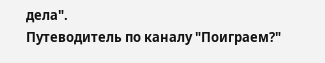дела".
Путеводитель по каналу "Поиграем?"